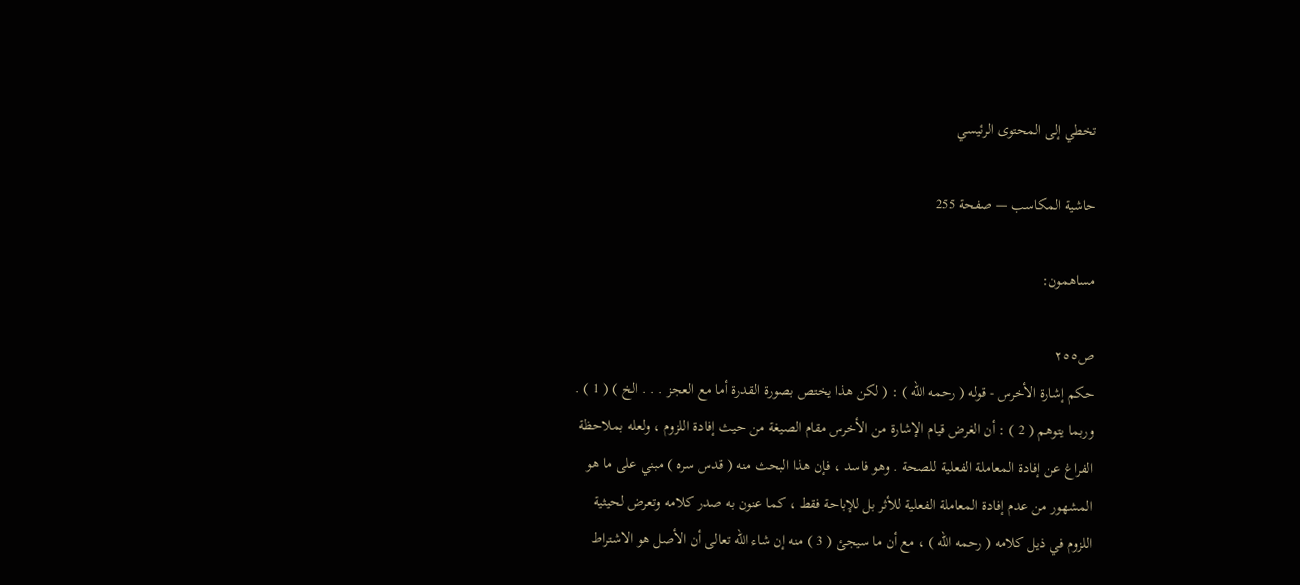تخطي إلى المحتوى الرئيسي

حاشية المكاسب — صفحة 255

مساهمون:

ص٢٥٥
حكم إشارة الأخرس - قوله ( رحمه الله ) : ( لكن هذا يختص بصورة القدرة أما مع العجز . . . الخ ) ( 1 ) . وربما يتوهم ( 2 ) : أن الغرض قيام الإشارة من الأخرس مقام الصيغة من حيث إفادة اللزوم ، ولعله بملاحظة الفراغ عن إفادة المعاملة الفعلية للصحة . وهو فاسد ، فإن هذا البحث منه ( قدس سره ) مبني على ما هو المشهور من عدم إفادة المعاملة الفعلية للأثر بل للإباحة فقط ، كما عنون به صدر كلامه وتعرض لحيثية اللزوم في ذيل كلامه ( رحمه الله ) ، مع أن ما سيجئ ( 3 ) منه إن شاء الله تعالى أن الأصل هو الاشتراط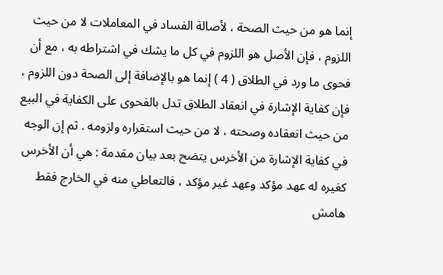إنما هو من حيث الصحة ، لأصالة الفساد في المعاملات لا من حيث اللزوم ، فإن الأصل هو اللزوم في كل ما يشك في اشتراطه به ، مع أن فحوى ما ورد في الطلاق ( 4 ) إنما هو بالإضافة إلى الصحة دون اللزوم ، فإن كفاية الإشارة في انعقاد الطلاق تدل بالفحوى على الكفاية في البيع من حيث انعقاده وصحته ، لا من حيث استقراره ولزومه . ثم إن الوجه في كفاية الإشارة من الأخرس يتضح بعد بيان مقدمة : هي أن الأخرس كغيره له عهد مؤكد وعهد غير مؤكد ، فالتعاطي منه في الخارج فقط
هامش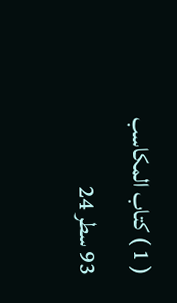( 1 ) كتاب المكاسب 93 سطر 24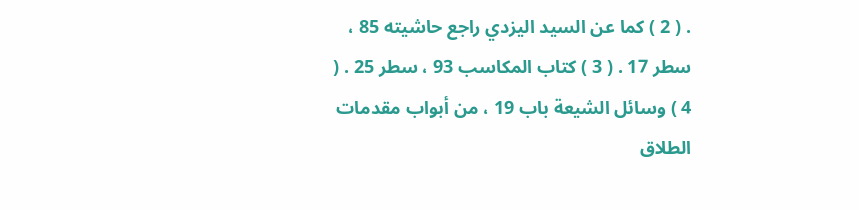. ( 2 ) كما عن السيد اليزدي راجع حاشيته 85 ، سطر 17 . ( 3 ) كتاب المكاسب 93 ، سطر 25 . ( 4 ) وسائل الشيعة باب 19 ، من أبواب مقدمات الطلاق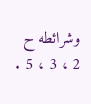وشرائطه ح 2 ، 3 ، 5 .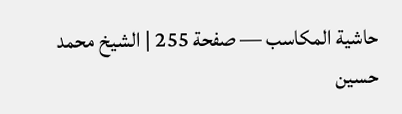حاشية المكاسب — صفحة 255 | الشيخ محمد حسين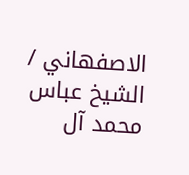الاصفهاني / الشيخ عباس محمد آل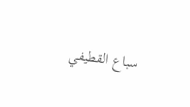سباع القطيفي